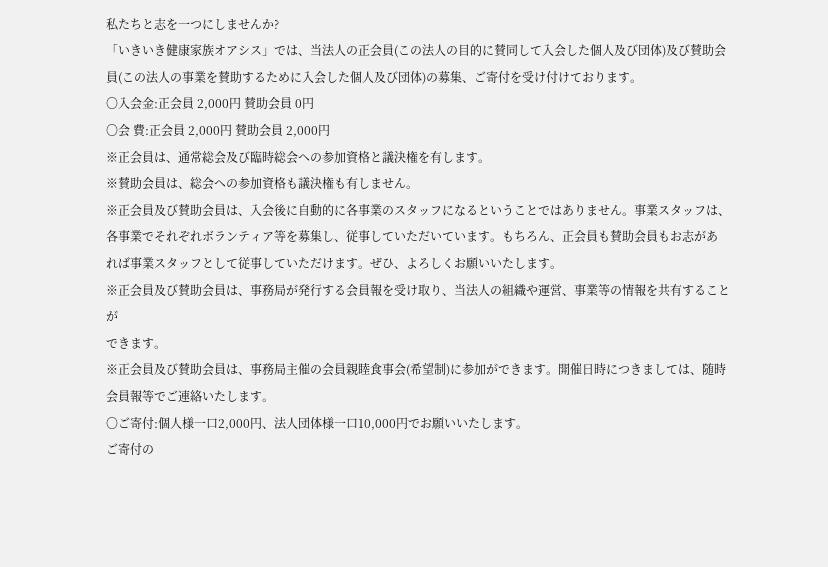私たちと志を一つにしませんか?
「いきいき健康家族オアシス」では、当法人の正会員(この法人の目的に賛同して入会した個人及び団体)及び賛助会員(この法人の事業を賛助するために入会した個人及び団体)の募集、ご寄付を受け付けております。
〇入会金:正会員 2,000円 賛助会員 0円
〇会 費:正会員 2,000円 賛助会員 2,000円
※正会員は、通常総会及び臨時総会への参加資格と議決権を有します。
※賛助会員は、総会への参加資格も議決権も有しません。
※正会員及び賛助会員は、入会後に自動的に各事業のスタッフになるということではありません。事業スタッフは、
各事業でそれぞれボランティア等を募集し、従事していただいています。もちろん、正会員も賛助会員もお志があ
れば事業スタッフとして従事していただけます。ぜひ、よろしくお願いいたします。
※正会員及び賛助会員は、事務局が発行する会員報を受け取り、当法人の組織や運営、事業等の情報を共有することが
できます。
※正会員及び賛助会員は、事務局主催の会員親睦食事会(希望制)に参加ができます。開催日時につきましては、随時
会員報等でご連絡いたします。
〇ご寄付:個人様一口2,000円、法人団体様一口10,000円でお願いいたします。
ご寄付の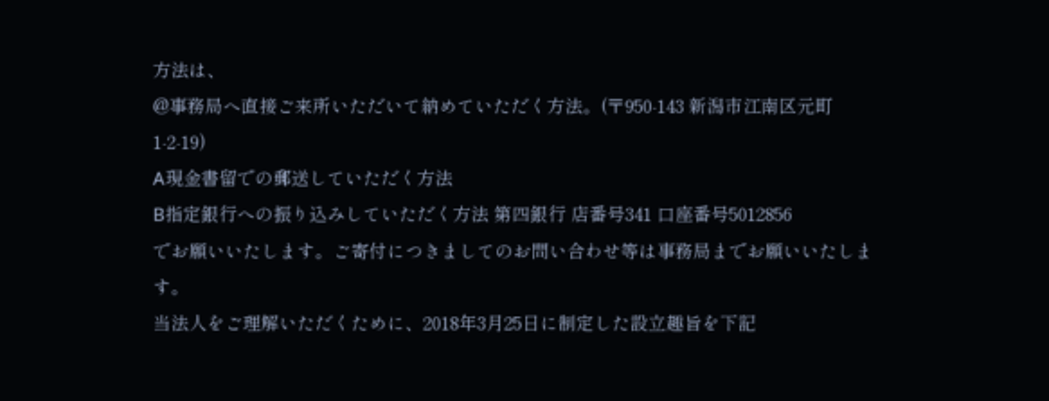方法は、
@事務局へ直接ご来所いただいて納めていただく方法。(〒950-143 新潟市江南区元町1-2-19)
A現金書留での郵送していただく方法
B指定銀行への振り込みしていただく方法 第四銀行 店番号341 口座番号5012856
でお願いいたします。ご寄付につきましてのお問い合わせ等は事務局までお願いいたします。
当法人をご理解いただくために、2018年3月25日に制定した設立趣旨を下記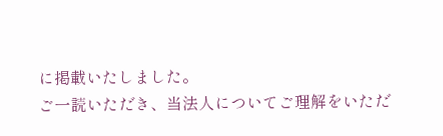に掲載いたしました。
ご一読いただき、当法人についてご理解をいただ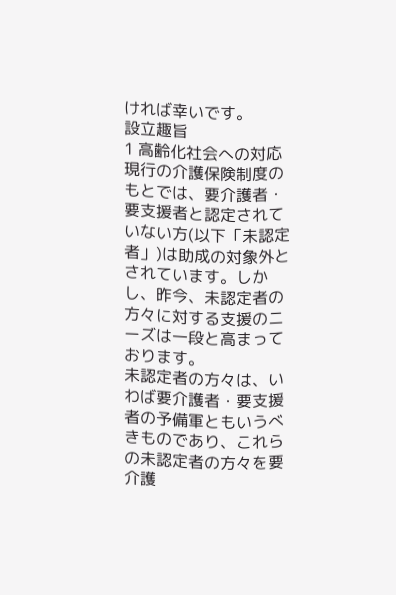ければ幸いです。
設立趣旨
1 高齢化社会への対応
現行の介護保険制度のもとでは、要介護者・要支援者と認定されていない方(以下「未認定者」)は助成の対象外とされています。しかし、昨今、未認定者の方々に対する支援のニーズは一段と高まっております。
未認定者の方々は、いわば要介護者・要支援者の予備軍ともいうべきものであり、これらの未認定者の方々を要介護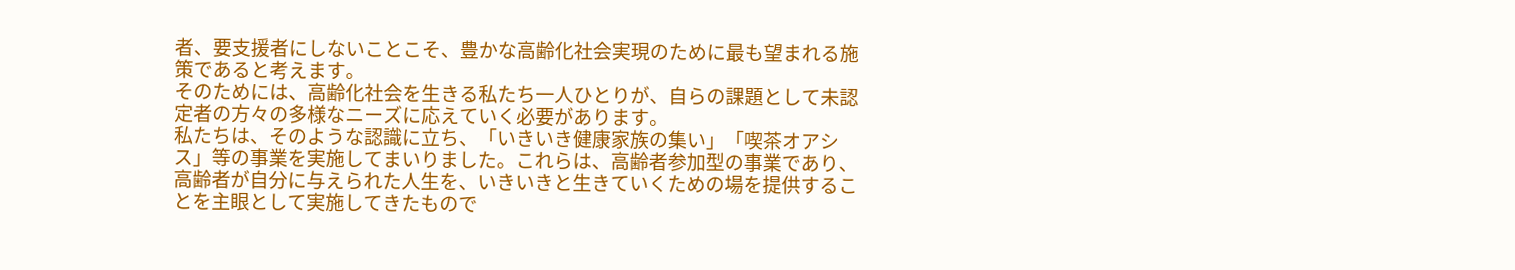者、要支援者にしないことこそ、豊かな高齢化社会実現のために最も望まれる施策であると考えます。
そのためには、高齢化社会を生きる私たち一人ひとりが、自らの課題として未認定者の方々の多様なニーズに応えていく必要があります。
私たちは、そのような認識に立ち、「いきいき健康家族の集い」「喫茶オアシス」等の事業を実施してまいりました。これらは、高齢者参加型の事業であり、高齢者が自分に与えられた人生を、いきいきと生きていくための場を提供することを主眼として実施してきたもので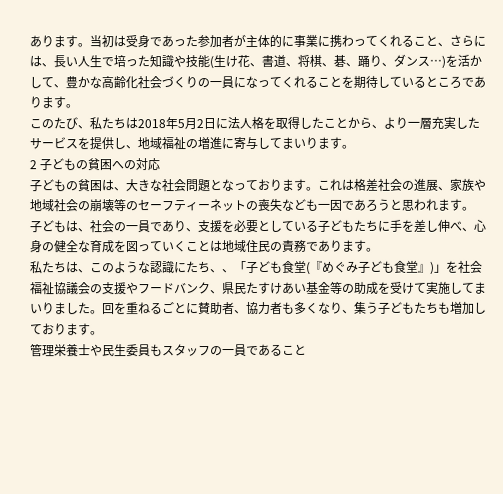あります。当初は受身であった参加者が主体的に事業に携わってくれること、さらには、長い人生で培った知識や技能(生け花、書道、将棋、碁、踊り、ダンス…)を活かして、豊かな高齢化社会づくりの一員になってくれることを期待しているところであります。
このたび、私たちは2018年5月2日に法人格を取得したことから、より一層充実したサービスを提供し、地域福祉の増進に寄与してまいります。
2 子どもの貧困への対応
子どもの貧困は、大きな社会問題となっております。これは格差社会の進展、家族や地域社会の崩壊等のセーフティーネットの喪失なども一因であろうと思われます。
子どもは、社会の一員であり、支援を必要としている子どもたちに手を差し伸べ、心身の健全な育成を図っていくことは地域住民の責務であります。
私たちは、このような認識にたち、、「子ども食堂(『めぐみ子ども食堂』)」を社会福祉協議会の支援やフードバンク、県民たすけあい基金等の助成を受けて実施してまいりました。回を重ねるごとに賛助者、協力者も多くなり、集う子どもたちも増加しております。
管理栄養士や民生委員もスタッフの一員であること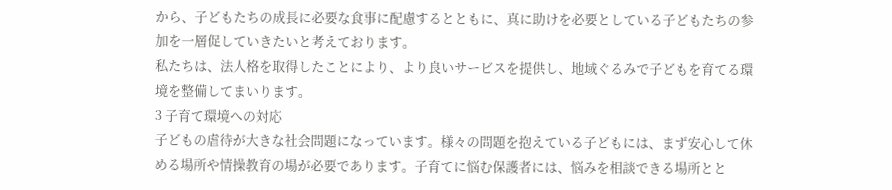から、子どもたちの成長に必要な食事に配慮するとともに、真に助けを必要としている子どもたちの参加を一層促していきたいと考えております。
私たちは、法人格を取得したことにより、より良いサービスを提供し、地域ぐるみで子どもを育てる環境を整備してまいります。
3 子育て環境への対応
子どもの虐待が大きな社会問題になっています。様々の問題を抱えている子どもには、まず安心して休める場所や情操教育の場が必要であります。子育てに悩む保護者には、悩みを相談できる場所とと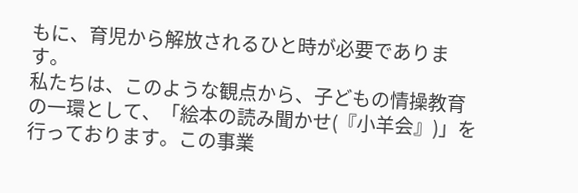もに、育児から解放されるひと時が必要であります。
私たちは、このような観点から、子どもの情操教育の一環として、「絵本の読み聞かせ(『小羊会』)」を行っております。この事業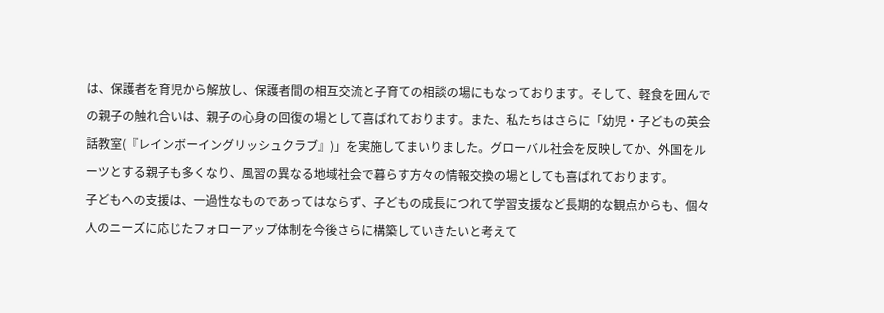は、保護者を育児から解放し、保護者間の相互交流と子育ての相談の場にもなっております。そして、軽食を囲んでの親子の触れ合いは、親子の心身の回復の場として喜ばれております。また、私たちはさらに「幼児・子どもの英会話教室(『レインボーイングリッシュクラブ』)」を実施してまいりました。グローバル社会を反映してか、外国をルーツとする親子も多くなり、風習の異なる地域社会で暮らす方々の情報交換の場としても喜ばれております。
子どもへの支援は、一過性なものであってはならず、子どもの成長につれて学習支援など長期的な観点からも、個々人のニーズに応じたフォローアップ体制を今後さらに構築していきたいと考えて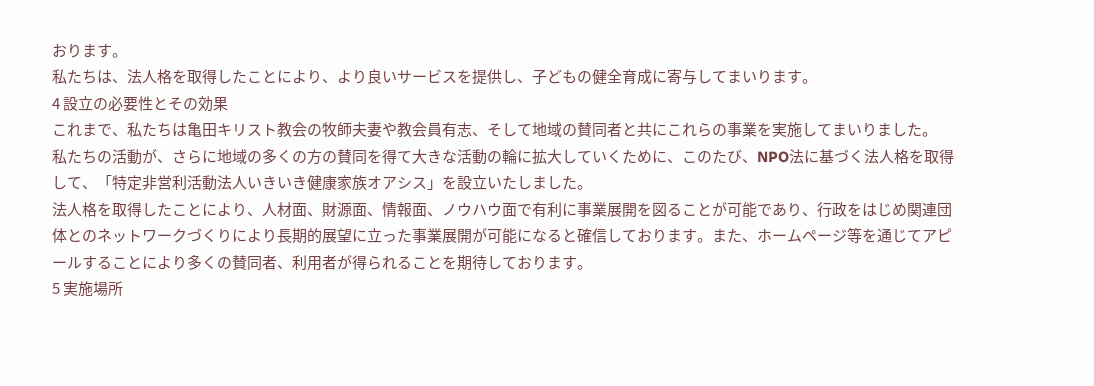おります。
私たちは、法人格を取得したことにより、より良いサービスを提供し、子どもの健全育成に寄与してまいります。
4 設立の必要性とその効果
これまで、私たちは亀田キリスト教会の牧師夫妻や教会員有志、そして地域の賛同者と共にこれらの事業を実施してまいりました。
私たちの活動が、さらに地域の多くの方の賛同を得て大きな活動の輪に拡大していくために、このたび、NPO法に基づく法人格を取得して、「特定非営利活動法人いきいき健康家族オアシス」を設立いたしました。
法人格を取得したことにより、人材面、財源面、情報面、ノウハウ面で有利に事業展開を図ることが可能であり、行政をはじめ関連団体とのネットワークづくりにより長期的展望に立った事業展開が可能になると確信しております。また、ホームページ等を通じてアピールすることにより多くの賛同者、利用者が得られることを期待しております。
5 実施場所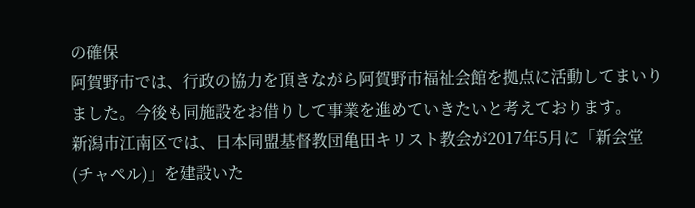の確保
阿賀野市では、行政の協力を頂きながら阿賀野市福祉会館を拠点に活動してまいりました。今後も同施設をお借りして事業を進めていきたいと考えております。
新潟市江南区では、日本同盟基督教団亀田キリスト教会が2017年5月に「新会堂(チャペル)」を建設いた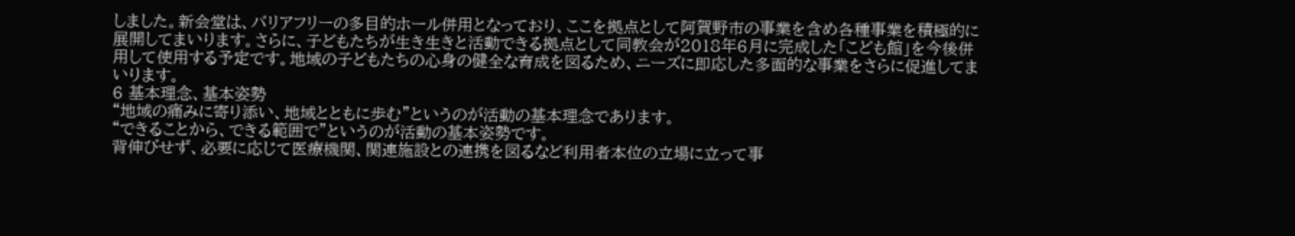しました。新会堂は、バリアフリーの多目的ホール併用となっており、ここを拠点として阿賀野市の事業を含め各種事業を積極的に展開してまいります。さらに、子どもたちが生き生きと活動できる拠点として同教会が2018年6月に完成した「こども館」を今後併用して使用する予定です。地域の子どもたちの心身の健全な育成を図るため、ニーズに即応した多面的な事業をさらに促進してまいります。
6 基本理念、基本姿勢
“地域の痛みに寄り添い、地域とともに歩む”というのが活動の基本理念であります。
“できることから、できる範囲で”というのが活動の基本姿勢です。
背伸びせず、必要に応じて医療機関、関連施設との連携を図るなど利用者本位の立場に立って事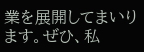業を展開してまいります。ぜひ、私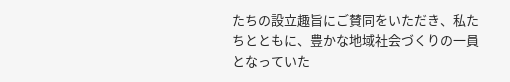たちの設立趣旨にご賛同をいただき、私たちとともに、豊かな地域社会づくりの一員となっていた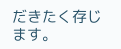だきたく存じます。